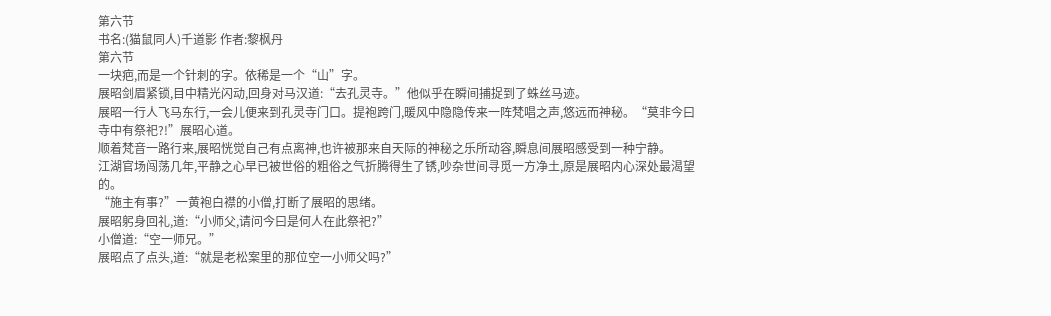第六节
书名:(猫鼠同人)千道影 作者:黎枫丹
第六节
一块疤,而是一个针刺的字。依稀是一个“山”字。
展昭剑眉紧锁,目中精光闪动,回身对马汉道:“去孔灵寺。”他似乎在瞬间捕捉到了蛛丝马迹。
展昭一行人飞马东行,一会儿便来到孔灵寺门口。提袍跨门,暖风中隐隐传来一阵梵唱之声,悠远而神秘。“莫非今曰寺中有祭祀?!”展昭心道。
顺着梵音一路行来,展昭恍觉自己有点离神,也许被那来自天际的神秘之乐所动容,瞬息间展昭感受到一种宁静。
江湖官场闯荡几年,平静之心早已被世俗的粗俗之气折腾得生了锈,吵杂世间寻觅一方净土,原是展昭内心深处最渴望的。
“施主有事?”一黄袍白襟的小僧,打断了展昭的思绪。
展昭躬身回礼,道:“小师父,请问今曰是何人在此祭祀?”
小僧道:“空一师兄。”
展昭点了点头,道:“就是老松案里的那位空一小师父吗?”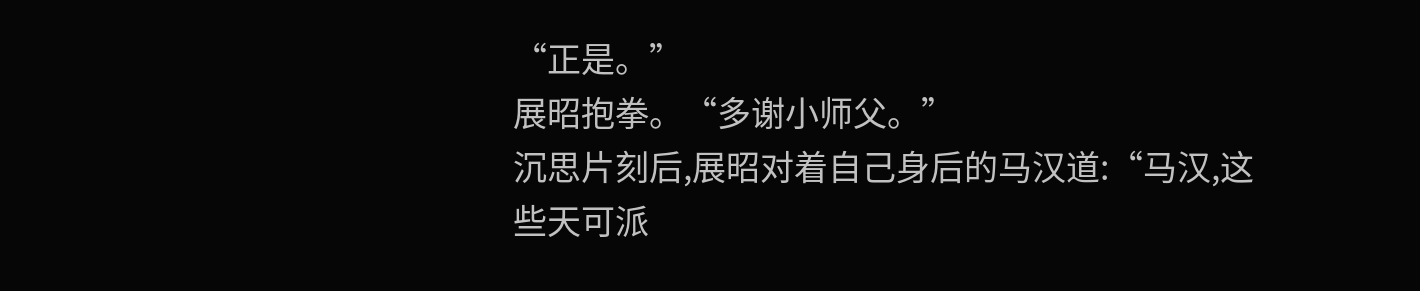“正是。”
展昭抱拳。“多谢小师父。”
沉思片刻后,展昭对着自己身后的马汉道:“马汉,这些天可派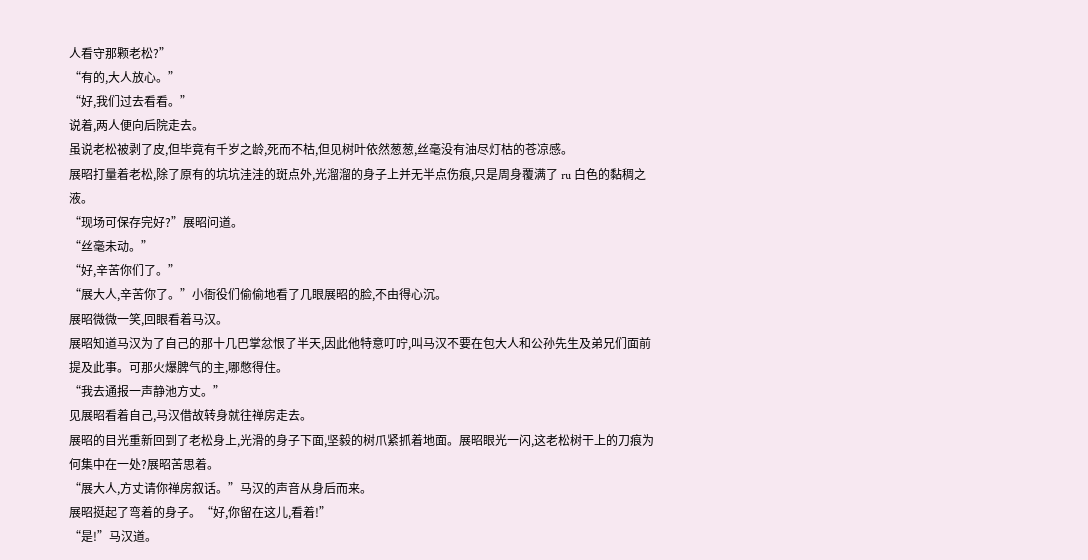人看守那颗老松?”
“有的,大人放心。”
“好,我们过去看看。”
说着,两人便向后院走去。
虽说老松被剥了皮,但毕竟有千岁之龄,死而不枯,但见树叶依然葱葱,丝毫没有油尽灯枯的苍凉感。
展昭打量着老松,除了原有的坑坑洼洼的斑点外,光溜溜的身子上并无半点伤痕,只是周身覆满了 ru 白色的黏稠之液。
“现场可保存完好?”展昭问道。
“丝毫未动。”
“好,辛苦你们了。”
“展大人,辛苦你了。”小衙役们偷偷地看了几眼展昭的脸,不由得心沉。
展昭微微一笑,回眼看着马汉。
展昭知道马汉为了自己的那十几巴掌忿恨了半天,因此他特意叮咛,叫马汉不要在包大人和公孙先生及弟兄们面前提及此事。可那火爆脾气的主,哪憋得住。
“我去通报一声静池方丈。”
见展昭看着自己,马汉借故转身就往禅房走去。
展昭的目光重新回到了老松身上,光滑的身子下面,坚毅的树爪紧抓着地面。展昭眼光一闪,这老松树干上的刀痕为何集中在一处?展昭苦思着。
“展大人,方丈请你禅房叙话。”马汉的声音从身后而来。
展昭挺起了弯着的身子。“好,你留在这儿,看着!”
“是!”马汉道。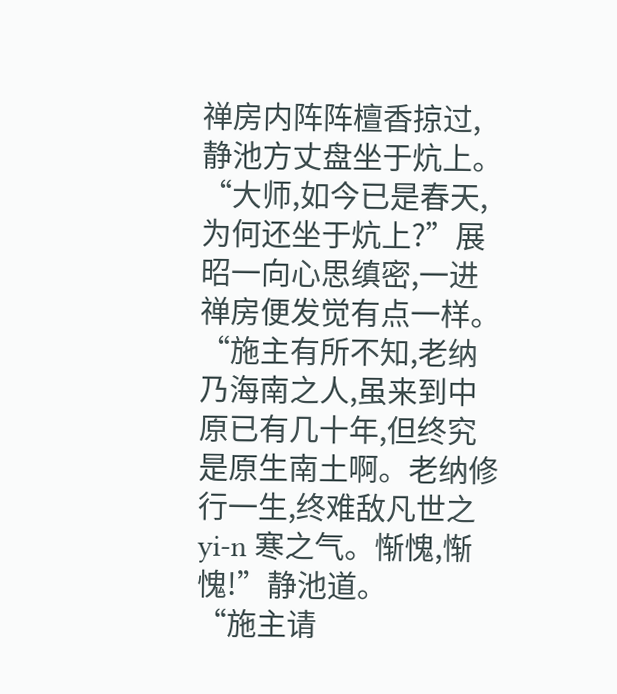禅房内阵阵檀香掠过,静池方丈盘坐于炕上。
“大师,如今已是春天,为何还坐于炕上?”展昭一向心思缜密,一进禅房便发觉有点一样。
“施主有所不知,老纳乃海南之人,虽来到中原已有几十年,但终究是原生南土啊。老纳修行一生,终难敌凡世之 yi-n 寒之气。惭愧,惭愧!”静池道。
“施主请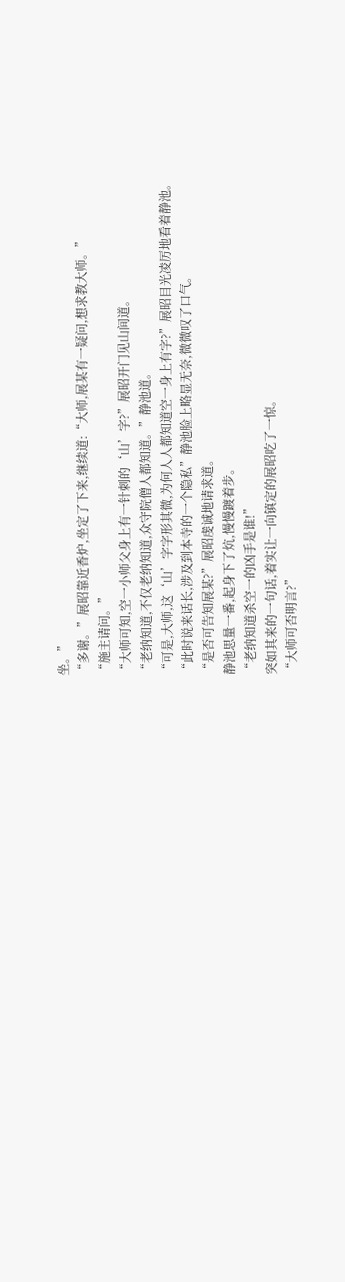坐。”
“多谢。”展昭靠近香炉,坐定了下来,继续道:“大师,展某有一疑问,想求教大师。”
“施主请问。”
“大师可知,空一小师父身上有一针刺的‘山’字?”展昭开门见山间道。
“老纳知道,不仅老纳知道,众守院僧人都知道。”静池道。
“可是,大师,这‘山’字字形其微,为何人人都知道空一身上有字?”展昭目光凌厉地看着静池。
“此时说来话长,涉及到本寺的一个隐私”静池脸上略显无奈,微微叹了口气。
“是否可告知展某?”展昭虔诚地请求道。
静池思量一番,起身下了炕,慢慢踱着步。
“老纳知道杀空一的凶手是谁!”
突如其来的一句话,着实让一向镇定的展昭吃了一惊。
“大师可否明言?”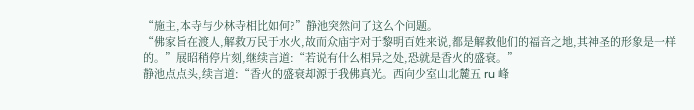“施主,本寺与少林寺相比如何?”静池突然问了这么个问题。
“佛家旨在渡人,解救万民于水火,故而众庙宇对于黎明百姓来说,都是解救他们的福音之地,其神圣的形象是一样的。”展昭稍停片刻,继续言道:“若说有什么相异之处,恐就是香火的盛衰。”
静池点点头,续言道:“香火的盛衰却源于我佛真光。西向少室山北麓五 ru 峰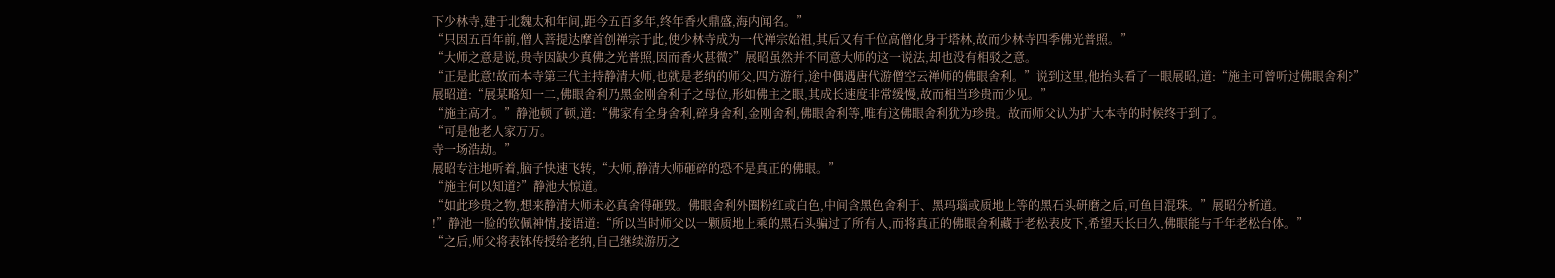下少林寺,建于北魏太和年间,距今五百多年,终年香火鼎盛,海内闻名。”
“只因五百年前,僧人菩提达摩首创禅宗于此,使少林寺成为一代禅宗始祖,其后又有千位高僧化身于塔林,故而少林寺四季佛光普照。”
“大师之意是说,贵寺因缺少真佛之光普照,因而香火甚微?”展昭虽然并不同意大师的这一说法,却也没有相驳之意。
“正是此意!故而本寺第三代主持静清大师,也就是老纳的师父,四方游行,途中偶遇唐代游僧空云禅师的佛眼舍利。”说到这里,他抬头看了一眼展昭,道:“施主可曾听过佛眼舍利?”
展昭道:“展某略知一二,佛眼舍利乃黑金刚舍利子之母位,形如佛主之眼,其成长速度非常缓慢,故而相当珍贵而少见。”
“施主高才。”静池顿了顿,道:“佛家有全身舍利,碎身舍利,金刚舍利,佛眼舍利等,唯有这佛眼舍利犹为珍贵。故而师父认为扩大本寺的时候终于到了。
“可是他老人家万万。
寺一场浩劫。”
展昭专注地听着,脑子快速飞转,“大师,静清大师砸碎的恐不是真正的佛眼。”
“施主何以知道?”静池大惊道。
“如此珍贵之物,想来静清大师未必真舍得砸毁。佛眼舍利外圈粉红或白色,中间含黑色舍利于、黑玛瑙或质地上等的黑石头研磨之后,可鱼目混珠。”展昭分析道。
!”静池一脸的钦佩神情,接语道:“所以当时师父以一颗质地上乘的黑石头骗过了所有人,而将真正的佛眼舍利藏于老松表皮下,希望天长曰久,佛眼能与千年老松台体。”
“之后,师父将表钵传授给老纳,自己继续游历之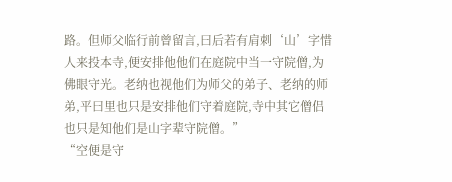路。但师父临行前曾留言,曰后若有肩刺‘山’字惜人来投本寺,便安排他他们在庭院中当一守院僧,为佛眼守光。老纳也视他们为师父的弟子、老纳的师弟,平曰里也只是安排他们守着庭院,寺中其它僧侣也只是知他们是山字辈守院僧。”
“空便是守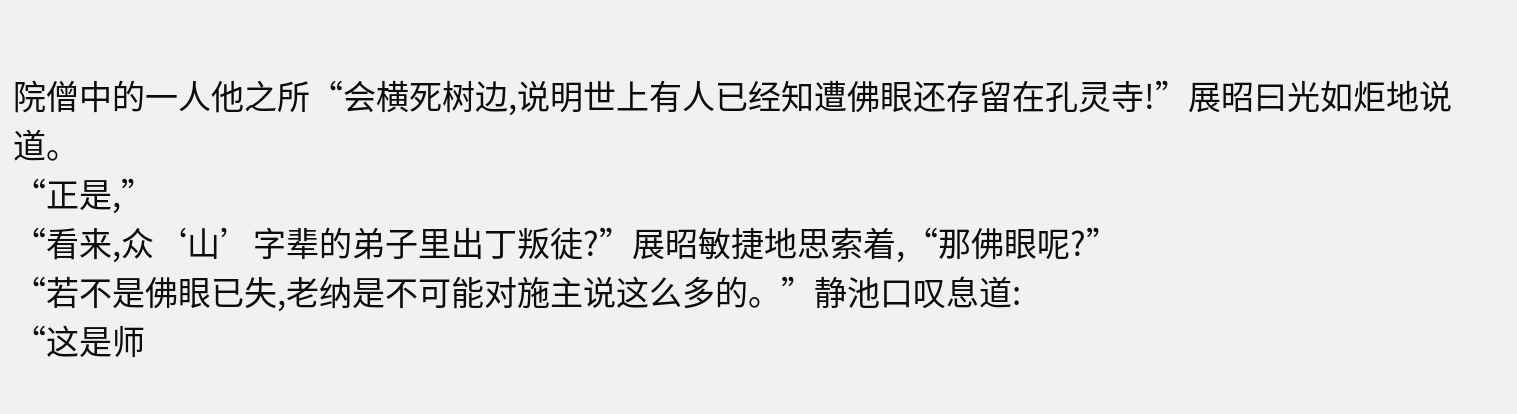院僧中的一人他之所“会横死树边,说明世上有人已经知遭佛眼还存留在孔灵寺!”展昭曰光如炬地说道。
“正是,”
“看来,众‘山’字辈的弟子里出丁叛徒?”展昭敏捷地思索着,“那佛眼呢?”
“若不是佛眼已失,老纳是不可能对施主说这么多的。”静池口叹息道:
“这是师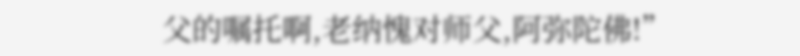父的嘱托啊,老纳愧对师父,阿弥陀佛!”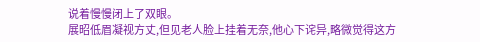说着慢慢闭上了双眼。
展昭低眉凝视方丈,但见老人脸上挂着无奈,他心下诧异,略微觉得这方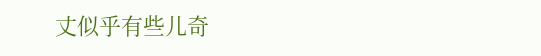丈似乎有些儿奇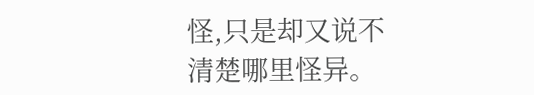怪,只是却又说不清楚哪里怪异。